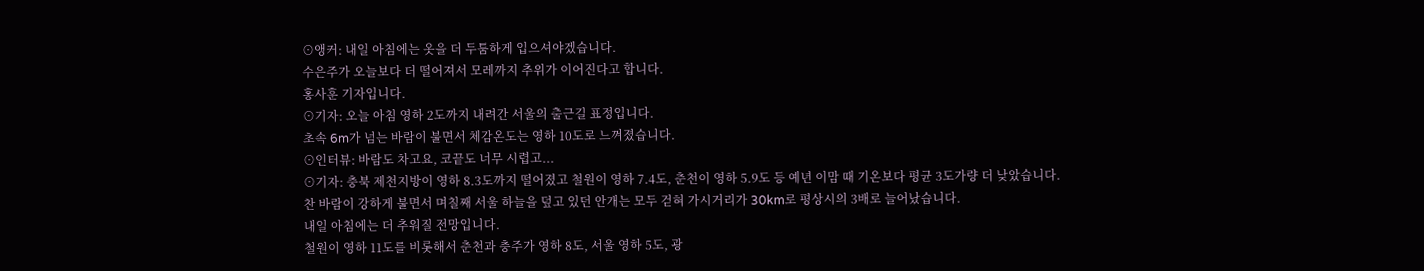⊙앵커: 내일 아침에는 옷을 더 두툼하게 입으셔야겠습니다.
수은주가 오늘보다 더 떨어져서 모레까지 추위가 이어진다고 합니다.
홍사훈 기자입니다.
⊙기자: 오늘 아침 영하 2도까지 내려간 서울의 출근길 표정입니다.
초속 6m가 넘는 바람이 불면서 체감온도는 영하 10도로 느껴졌습니다.
⊙인터뷰: 바람도 차고요, 코끝도 너무 시렵고...
⊙기자: 충북 제천지방이 영하 8.3도까지 떨어졌고 철원이 영하 7.4도, 춘천이 영하 5.9도 등 예년 이맘 때 기온보다 평균 3도가량 더 낮았습니다.
찬 바람이 강하게 불면서 며칠째 서울 하늘을 덮고 있던 안개는 모두 걷혀 가시거리가 30km로 평상시의 3배로 늘어났습니다.
내일 아침에는 더 추워질 전망입니다.
철원이 영하 11도를 비롯해서 춘천과 충주가 영하 8도, 서울 영하 5도, 광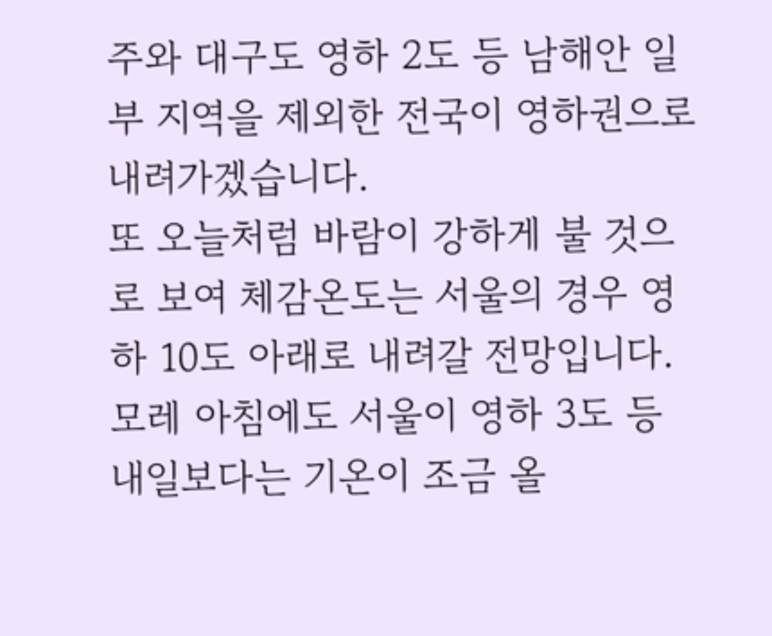주와 대구도 영하 2도 등 남해안 일부 지역을 제외한 전국이 영하권으로 내려가겠습니다.
또 오늘처럼 바람이 강하게 불 것으로 보여 체감온도는 서울의 경우 영하 10도 아래로 내려갈 전망입니다.
모레 아침에도 서울이 영하 3도 등 내일보다는 기온이 조금 올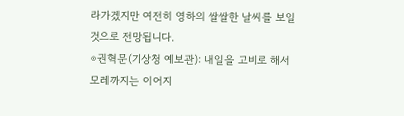라가겠지만 여전히 영하의 쌀쌀한 날씨를 보일 것으로 전망됩니다.
⊙권혁문(기상청 예보관): 내일을 고비로 해서 모레까지는 이어지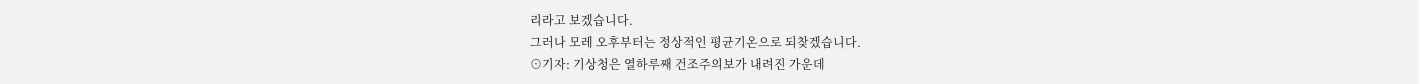리라고 보겠습니다.
그러나 모레 오후부터는 정상적인 평균기온으로 되찾겠습니다.
⊙기자: 기상청은 열하루째 건조주의보가 내려진 가운데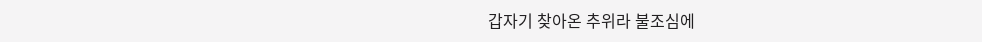갑자기 찾아온 추위라 불조심에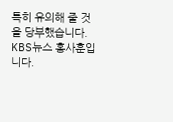특히 유의해 줄 것을 당부했습니다.
KBS뉴스 홍사훈입니다.